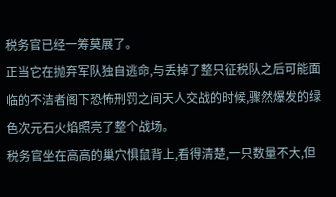税务官已经一筹莫展了。
正当它在抛弃军队独自逃命,与丢掉了整只征税队之后可能面临的不洁者阁下恐怖刑罚之间天人交战的时候,骤然爆发的绿色次元石火焰照亮了整个战场。
税务官坐在高高的巢穴惧鼠背上,看得清楚,一只数量不大,但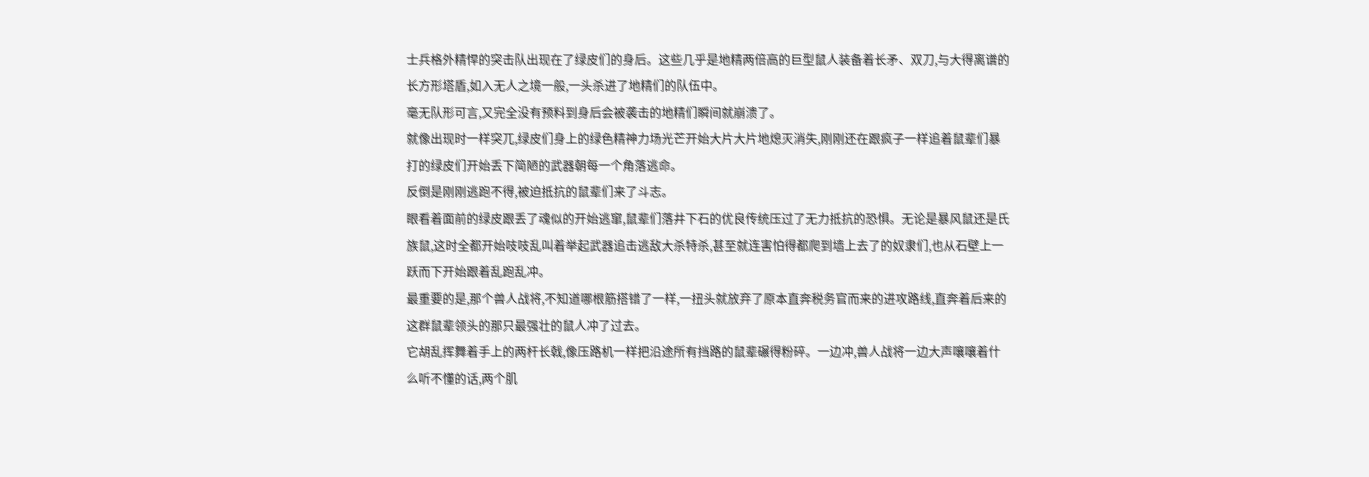士兵格外精悍的突击队出现在了绿皮们的身后。这些几乎是地精两倍高的巨型鼠人装备着长矛、双刀,与大得离谱的长方形塔盾,如入无人之境一般,一头杀进了地精们的队伍中。
毫无队形可言,又完全没有预料到身后会被袭击的地精们瞬间就崩溃了。
就像出现时一样突兀,绿皮们身上的绿色精神力场光芒开始大片大片地熄灭消失,刚刚还在跟疯子一样追着鼠辈们暴打的绿皮们开始丢下简陋的武器朝每一个角落逃命。
反倒是刚刚逃跑不得,被迫抵抗的鼠辈们来了斗志。
眼看着面前的绿皮跟丢了魂似的开始逃窜,鼠辈们落井下石的优良传统压过了无力抵抗的恐惧。无论是暴风鼠还是氏族鼠,这时全都开始吱吱乱叫着举起武器追击逃敌大杀特杀,甚至就连害怕得都爬到墙上去了的奴隶们,也从石壁上一跃而下开始跟着乱跑乱冲。
最重要的是,那个兽人战将,不知道哪根筋搭错了一样,一扭头就放弃了原本直奔税务官而来的进攻路线,直奔着后来的这群鼠辈领头的那只最强壮的鼠人冲了过去。
它胡乱挥舞着手上的两杆长戟,像压路机一样把沿途所有挡路的鼠辈碾得粉碎。一边冲,兽人战将一边大声嚷嚷着什么听不懂的话,两个肌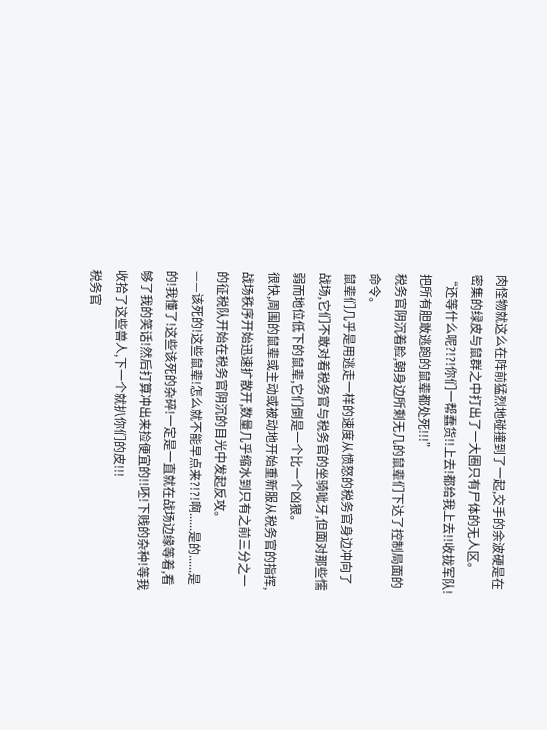肉怪物就这么在阵前猛烈地碰撞到了一起,交手的余波硬是在密集的绿皮与鼠群之中打出了一大圈只有尸体的无人区。
“还等什么呢?!?!你们一帮蠢货!!上去!都给我上去!!收拢军队!把所有胆敢逃跑的鼠辈都处死!!!”
税务官阴沉着脸,朝身边所剩无几的鼠辈们下达了控制局面的命令。
鼠辈们几乎是用逃走一样的速度从愤怒的税务官身边冲向了战场,它们不敢对着税务官与税务官的坐骑呲牙,但面对那些懦弱而地位低下的鼠辈,它们倒是一个比一个凶狠。
很快,周围的鼠辈或主动或被动地开始重新服从税务官的指挥,战场秩序开始迅速扩散开,数量几乎缩水到只有之前三分之一的征税队开始在税务官阴沉的目光中发起反攻。
——该死的!这些鼠辈!怎么就不能早点来?!?!啊......是的......是的!我懂了!这些该死的杂碎!一定是一直就在战场边缘等着,看够了我的笑话!然后打算冲出来捡便宜的!!呸!下贱的杂种!等我收拾了这些兽人,下一个就扒你们的皮!!!
税务官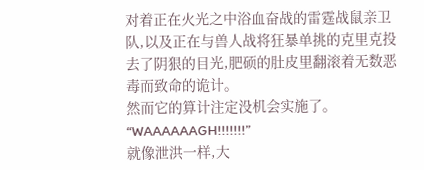对着正在火光之中浴血奋战的雷霆战鼠亲卫队,以及正在与兽人战将狂暴单挑的克里克投去了阴狠的目光,肥硕的肚皮里翻滚着无数恶毒而致命的诡计。
然而它的算计注定没机会实施了。
“WAAAAAAGH!!!!!!!”
就像泄洪一样,大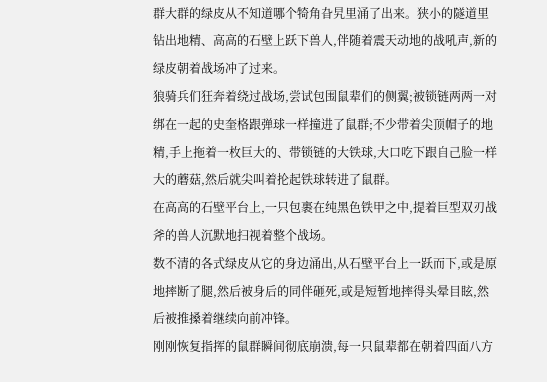群大群的绿皮从不知道哪个犄角旮旯里涌了出来。狭小的隧道里钻出地精、高高的石壁上跃下兽人,伴随着震天动地的战吼声,新的绿皮朝着战场冲了过来。
狼骑兵们狂奔着绕过战场,尝试包围鼠辈们的侧翼;被锁链两两一对绑在一起的史奎格跟弹球一样撞进了鼠群;不少带着尖顶帽子的地精,手上拖着一枚巨大的、带锁链的大铁球,大口吃下跟自己脸一样大的蘑菇,然后就尖叫着抡起铁球转进了鼠群。
在高高的石壁平台上,一只包裹在纯黑色铁甲之中,提着巨型双刃战斧的兽人沉默地扫视着整个战场。
数不清的各式绿皮从它的身边涌出,从石壁平台上一跃而下,或是原地摔断了腿,然后被身后的同伴砸死,或是短暂地摔得头晕目眩,然后被推搡着继续向前冲锋。
刚刚恢复指挥的鼠群瞬间彻底崩溃,每一只鼠辈都在朝着四面八方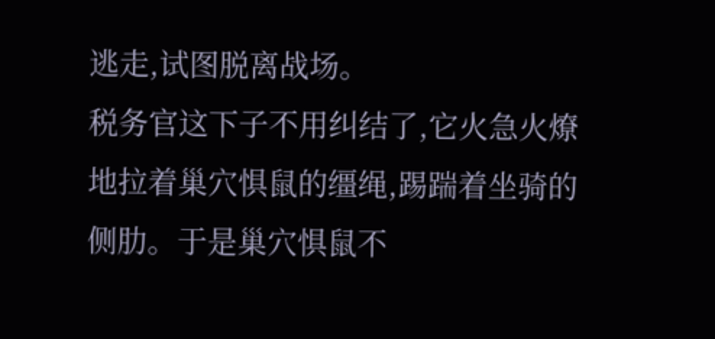逃走,试图脱离战场。
税务官这下子不用纠结了,它火急火燎地拉着巢穴惧鼠的缰绳,踢踹着坐骑的侧肋。于是巢穴惧鼠不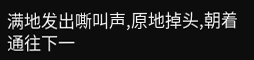满地发出嘶叫声,原地掉头,朝着通往下一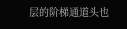层的阶梯通道头也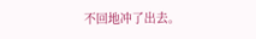不回地冲了出去。